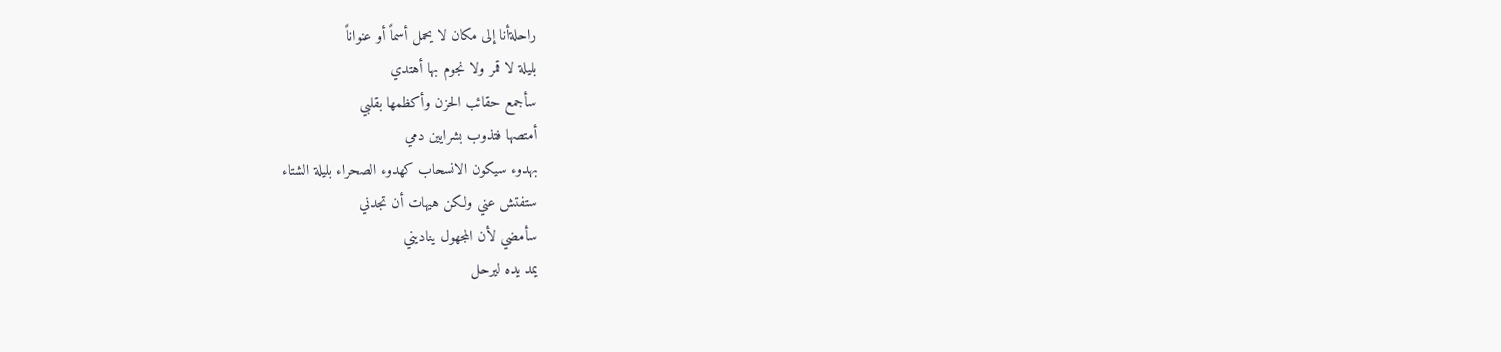راحلةأنا إلى مكان لا يحمل أسماً أو عنواناً
بليلة لا قمر ولا نجوم بها أهتدي
سأجمع حقائب الحزن وأكظمها بقلبي
أمتصها فتذوب بشرايين دمي
بهدوء سيكون الانسحاب كهدوء الصحراء بليلة الشتاء
ستفتش عني ولكن هيهات أن تجدني
سأمضي لأن المجهول يناديني
يمد يده ليرحل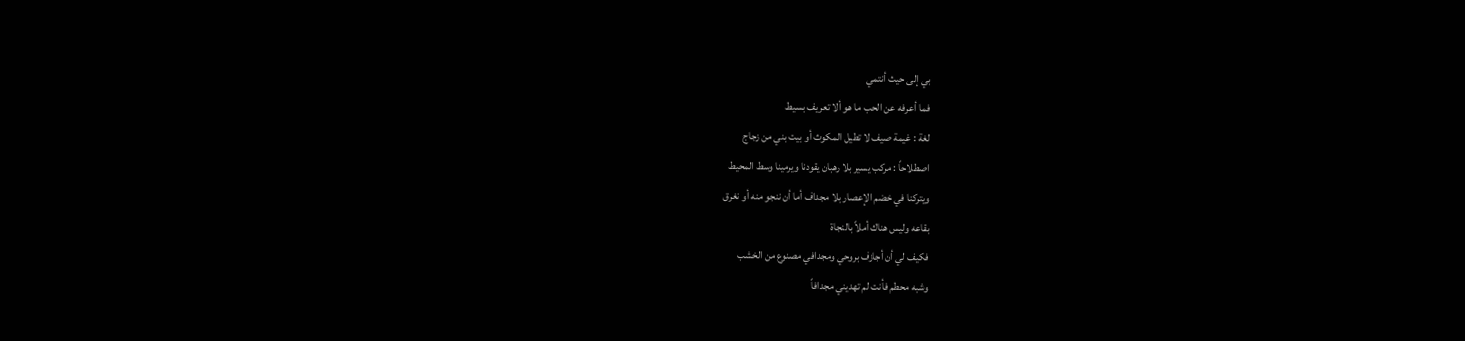بي إلى حيث أنتمي
فما أعرفه عن الحب ما هو ألا تعريف بسيط
لغة : غيمة صيف لا تطيل المكوث أو بيت بني من زجاج
اصطلاحاً : مركب يسير بلا رهبان يقودنا ويرمينا وسط المحيط
ويتركنا في خضم الإعصار بلا مجداف أما أن ننجو منه أو نغرق
بقاعه وليس هناك أملاً بالنجاة
فكيف لي أن أجازف بروحي ومجدافي مصنوع من الخشب
وشبه محطم فأنت لم تهديني مجدافاً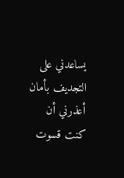يساعدني على التجديف بأمان
أعذرني أن كنت قسوت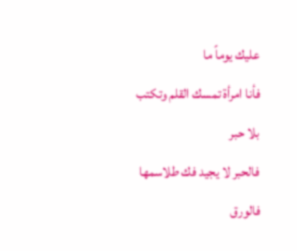عليك يوماً ما
فأنا امرأة تمسك القلم وتكتب بلا حبر
فالحبر لا يجيد فك طلاسمها
فالورق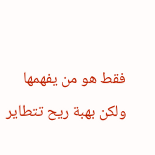فقط هو من يفهمها
ولكن بهبة ريح تتطاير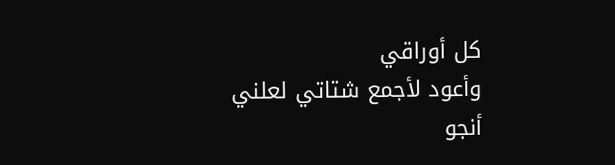كل أوراقي
وأعود لأجمع شتاتي لعلني
أنجو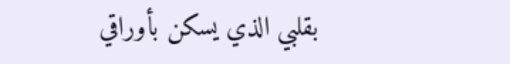بقلبي الذي يسكن بأوراقي